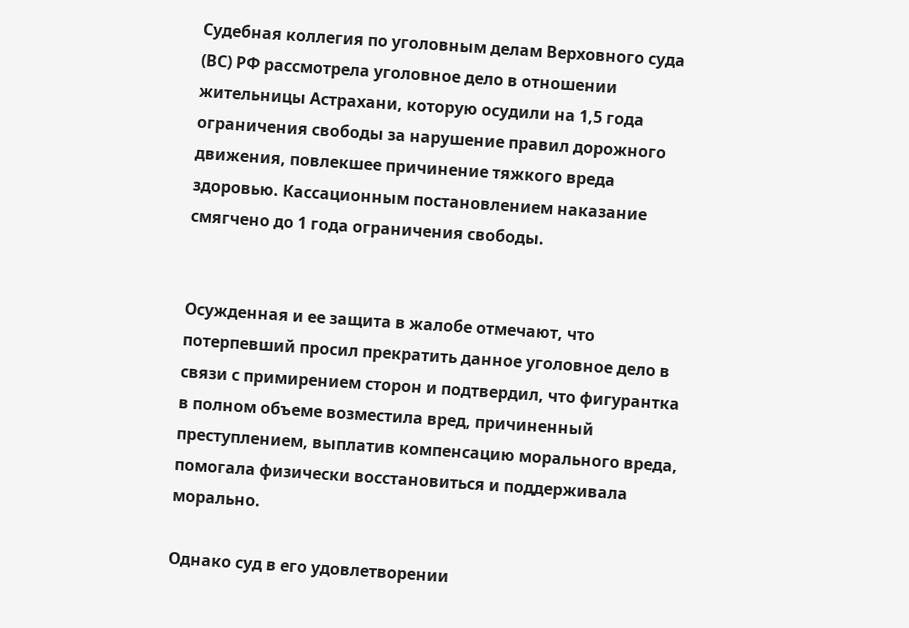Судебная коллегия по уголовным делам Верховного суда (ВС) РФ рассмотрела уголовное дело в отношении жительницы Астрахани, которую осудили на 1,5 года ограничения свободы за нарушение правил дорожного движения, повлекшее причинение тяжкого вреда здоровью. Кассационным постановлением наказание смягчено до 1 года ограничения свободы.


Осужденная и ее защита в жалобе отмечают, что потерпевший просил прекратить данное уголовное дело в связи с примирением сторон и подтвердил, что фигурантка в полном объеме возместила вред, причиненный преступлением, выплатив компенсацию морального вреда, помогала физически восстановиться и поддерживала морально.

Однако суд в его удовлетворении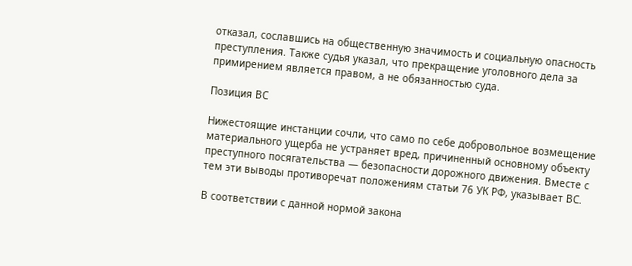отказал, сославшись на общественную значимость и социальную опасность преступления. Также судья указал, что прекращение уголовного дела за примирением является правом, а не обязанностью суда.

Позиция ВС

Нижестоящие инстанции сочли, что само по себе добровольное возмещение материального ущерба не устраняет вред, причиненный основному объекту преступного посягательства — безопасности дорожного движения. Вместе с тем эти выводы противоречат положениям статьи 76 УК РФ, указывает ВС.

В соответствии с данной нормой закона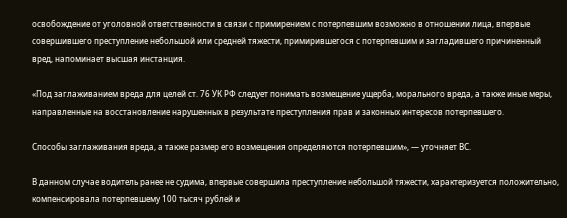освобождение от уголовной ответственности в связи с примирением с потерпевшим возможно в отношении лица, впервые совершившего преступление небольшой или средней тяжести, примирившегося с потерпевшим и загладившего причиненный вред, напоминает высшая инстанция.

«Под заглаживанием вреда для целей ст. 76 УК РФ следует понимать возмещение ущерба, морального вреда, а также иные меры, направленные на восстановление нарушенных в результате преступления прав и законных интересов потерпевшего.

Способы заглаживания вреда, а также размер его возмещения определяются потерпевшим», — уточняет ВС.

В данном случае водитель ранее не судима, впервые совершила преступление небольшой тяжести, характеризуется положительно, компенсировала потерпевшему 100 тысяч рублей и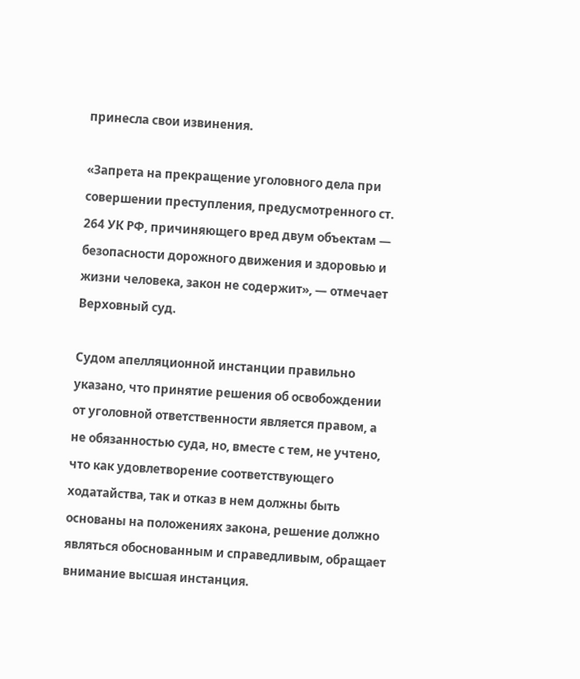принесла свои извинения.

«Запрета на прекращение уголовного дела при совершении преступления, предусмотренного ст. 264 УК РФ, причиняющего вред двум объектам — безопасности дорожного движения и здоровью и жизни человека, закон не содержит», — отмечает Верховный суд.

Судом апелляционной инстанции правильно указано, что принятие решения об освобождении от уголовной ответственности является правом, а не обязанностью суда, но, вместе с тем, не учтено, что как удовлетворение соответствующего ходатайства, так и отказ в нем должны быть основаны на положениях закона, решение должно являться обоснованным и справедливым, обращает внимание высшая инстанция.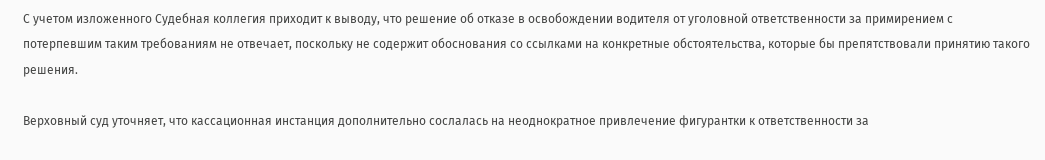С учетом изложенного Судебная коллегия приходит к выводу, что решение об отказе в освобождении водителя от уголовной ответственности за примирением с потерпевшим таким требованиям не отвечает, поскольку не содержит обоснования со ссылками на конкретные обстоятельства, которые бы препятствовали принятию такого решения.

Верховный суд уточняет, что кассационная инстанция дополнительно сослалась на неоднократное привлечение фигурантки к ответственности за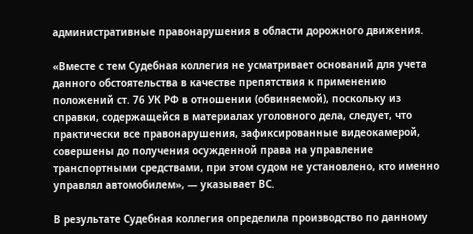административные правонарушения в области дорожного движения.

«Вместе с тем Судебная коллегия не усматривает оснований для учета данного обстоятельства в качестве препятствия к применению положений ст. 76 УК РФ в отношении (обвиняемой), поскольку из справки, содержащейся в материалах уголовного дела, следует, что практически все правонарушения, зафиксированные видеокамерой, совершены до получения осужденной права на управление транспортными средствами, при этом судом не установлено, кто именно управлял автомобилем», — указывает ВС.

В результате Судебная коллегия определила производство по данному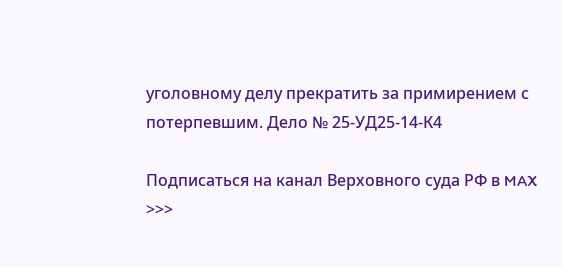уголовному делу прекратить за примирением с потерпевшим. Дело № 25-УД25-14-К4

Подписаться на канал Верховного суда РФ в MAX >>>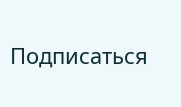Подписаться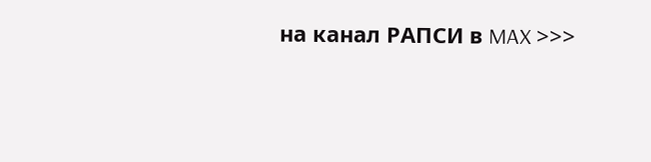на канал РАПСИ в MAX >>>